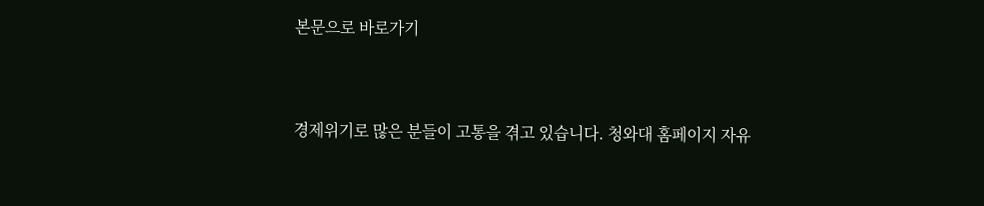본문으로 바로가기


경제위기로 많은 분들이 고통을 겪고 있습니다. 청와대 홈페이지 자유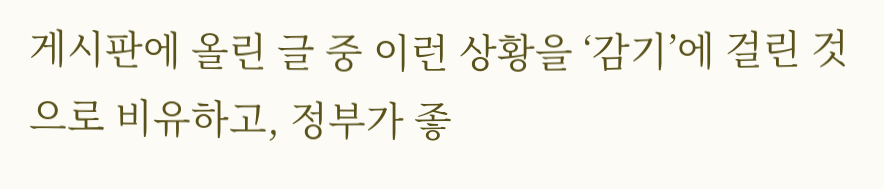게시판에 올린 글 중 이런 상황을 ‘감기’에 걸린 것으로 비유하고, 정부가 좋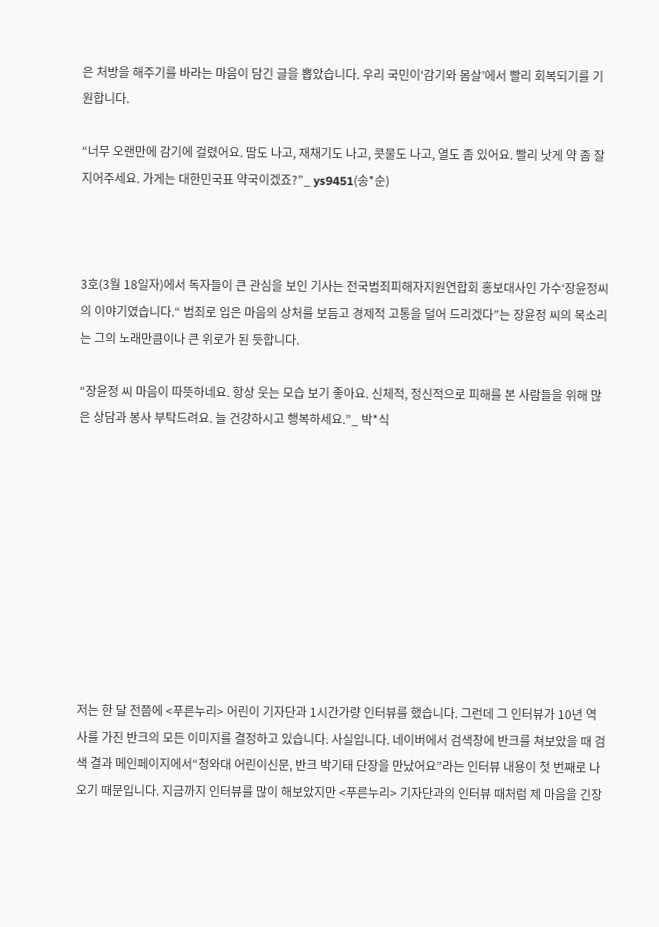은 처방을 해주기를 바라는 마음이 담긴 글을 뽑았습니다. 우리 국민이‘감기와 몸살’에서 빨리 회복되기를 기원합니다.

“너무 오랜만에 감기에 걸렸어요. 땀도 나고, 재채기도 나고, 콧물도 나고, 열도 좀 있어요. 빨리 낫게 약 좀 잘 지어주세요. 가게는 대한민국표 약국이겠죠?”_ ys9451(송*순)



3호(3월 18일자)에서 독자들이 큰 관심을 보인 기사는 전국범죄피해자지원연합회 홍보대사인 가수‘장윤정씨의 이야기였습니다.“ 범죄로 입은 마음의 상처를 보듬고 경제적 고통을 덜어 드리겠다”는 장윤정 씨의 목소리는 그의 노래만큼이나 큰 위로가 된 듯합니다.

“장윤정 씨 마음이 따뜻하네요. 항상 웃는 모습 보기 좋아요. 신체적, 정신적으로 피해를 본 사람들을 위해 많은 상담과 봉사 부탁드려요. 늘 건강하시고 행복하세요.”_ 박*식










저는 한 달 전쯤에 <푸른누리> 어린이 기자단과 1시간가량 인터뷰를 했습니다. 그런데 그 인터뷰가 10년 역사를 가진 반크의 모든 이미지를 결정하고 있습니다. 사실입니다. 네이버에서 검색창에 반크를 쳐보았을 때 검색 결과 메인페이지에서“청와대 어린이신문, 반크 박기태 단장을 만났어요”라는 인터뷰 내용이 첫 번째로 나오기 때문입니다. 지금까지 인터뷰를 많이 해보았지만 <푸른누리> 기자단과의 인터뷰 때처럼 제 마음을 긴장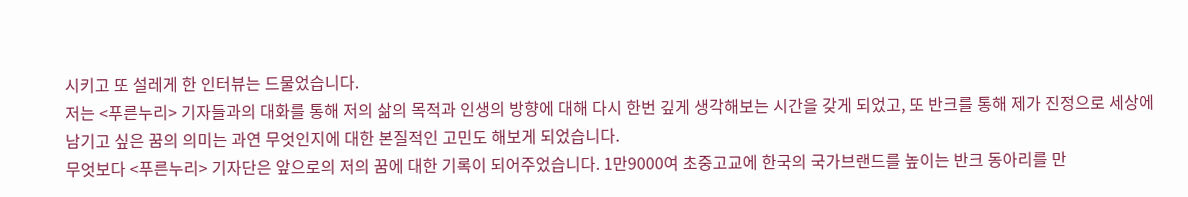시키고 또 설레게 한 인터뷰는 드물었습니다.
저는 <푸른누리> 기자들과의 대화를 통해 저의 삶의 목적과 인생의 방향에 대해 다시 한번 깊게 생각해보는 시간을 갖게 되었고, 또 반크를 통해 제가 진정으로 세상에 남기고 싶은 꿈의 의미는 과연 무엇인지에 대한 본질적인 고민도 해보게 되었습니다.
무엇보다 <푸른누리> 기자단은 앞으로의 저의 꿈에 대한 기록이 되어주었습니다. 1만9000여 초중고교에 한국의 국가브랜드를 높이는 반크 동아리를 만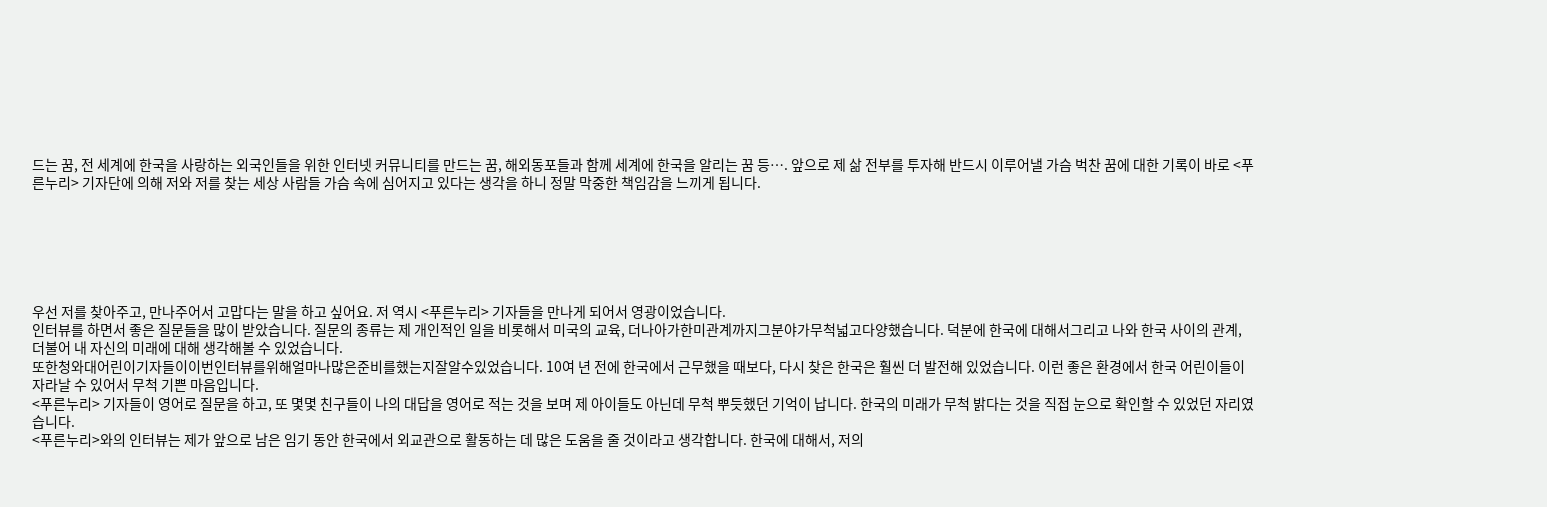드는 꿈, 전 세계에 한국을 사랑하는 외국인들을 위한 인터넷 커뮤니티를 만드는 꿈, 해외동포들과 함께 세계에 한국을 알리는 꿈 등…. 앞으로 제 삶 전부를 투자해 반드시 이루어낼 가슴 벅찬 꿈에 대한 기록이 바로 <푸른누리> 기자단에 의해 저와 저를 찾는 세상 사람들 가슴 속에 심어지고 있다는 생각을 하니 정말 막중한 책임감을 느끼게 됩니다.






우선 저를 찾아주고, 만나주어서 고맙다는 말을 하고 싶어요. 저 역시 <푸른누리> 기자들을 만나게 되어서 영광이었습니다.
인터뷰를 하면서 좋은 질문들을 많이 받았습니다. 질문의 종류는 제 개인적인 일을 비롯해서 미국의 교육, 더나아가한미관계까지그분야가무척넓고다양했습니다. 덕분에 한국에 대해서그리고 나와 한국 사이의 관계, 더불어 내 자신의 미래에 대해 생각해볼 수 있었습니다.
또한청와대어린이기자들이이번인터뷰를위해얼마나많은준비를했는지잘알수있었습니다. 10여 년 전에 한국에서 근무했을 때보다, 다시 찾은 한국은 훨씬 더 발전해 있었습니다. 이런 좋은 환경에서 한국 어린이들이 자라날 수 있어서 무척 기쁜 마음입니다.
<푸른누리> 기자들이 영어로 질문을 하고, 또 몇몇 친구들이 나의 대답을 영어로 적는 것을 보며 제 아이들도 아닌데 무척 뿌듯했던 기억이 납니다. 한국의 미래가 무척 밝다는 것을 직접 눈으로 확인할 수 있었던 자리였습니다.
<푸른누리>와의 인터뷰는 제가 앞으로 남은 임기 동안 한국에서 외교관으로 활동하는 데 많은 도움을 줄 것이라고 생각합니다. 한국에 대해서, 저의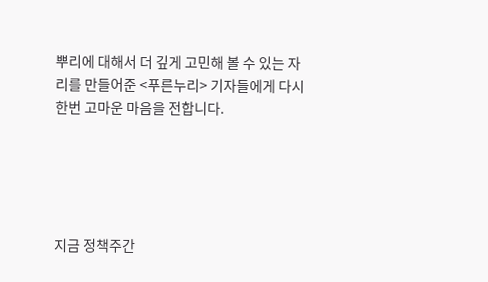뿌리에 대해서 더 깊게 고민해 볼 수 있는 자리를 만들어준 <푸른누리> 기자들에게 다시 한번 고마운 마음을 전합니다.





지금 정책주간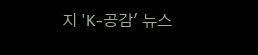지 'K-공감' 뉴스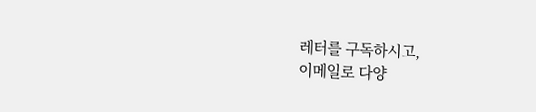레터를 구독하시고,
이메일로 다양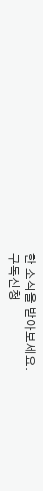한 소식을 받아보세요.
구독신청